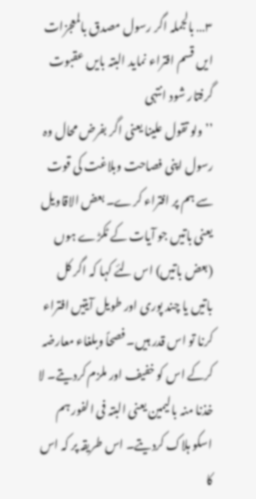۳… بالجملہ اگر رسول مصدق بالمعجزات ایں قسم افتراء نماید البتہ بایں عقبوت گرفتار شود انتہی
’’ولو تقول علینا یعنی اگر بفرض محال وہ رسول اپنی فصاحت وبلاغت کی قوت سے ہم پر افتراء کرے۔ بعض الاقاویل یعنی باتیں جو آیات کے ٹکڑے ہوں (بعض باتیں) اس لئے کہا کہ اگر کل باتیں یا چند پوری اور طویل آیتیں افتراء کرنا تو اس قدر ہیں۔ فصحاً وبلغاء معارضہ کرکے اس کو خفیف اور ملزم کردیتے۔ لا خذنا منہ بالیمین یعنی البتہ فی الفور ہم اسکو ہلاک کردیتے۔ اس طریقہ پر کہ اس کا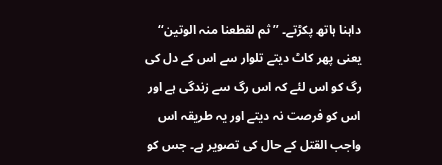داہنا ہاتھ پکڑتے۔ ’’ثم لقطعنا منہ الوتین‘‘ یعنی پھر کاٹ دیتے تلوار سے اس کے دل کی رگ کو اس لئے کہ اس رگ سے زندگی ہے اور اس کو فرصت نہ دیتے اور یہ طریقہ اس واجب القتل کے حال کی تصویر ہے۔ جس کو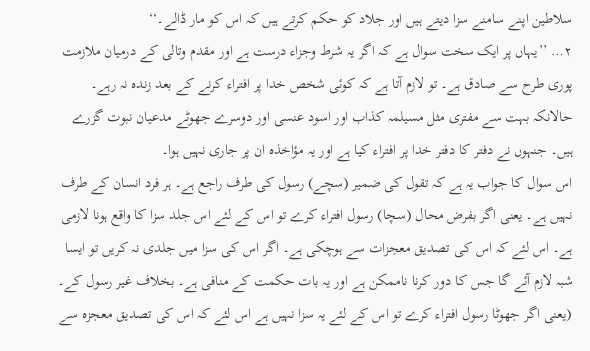سلاطین اپنے سامنے سزا دیتے ہیں اور جلاد کو حکم کرتے ہیں کہ اس کو مار ڈالے۔‘‘
۲… ’’یہاں پر ایک سخت سوال ہے کہ اگر یہ شرط وجزاء درست ہے اور مقدم وتالی کے درمیان ملازمت پوری طرح سے صادق ہے۔ تو لازم آتا ہے کہ کوئی شخص خدا پر افتراء کرنے کے بعد زندہ نہ رہے۔ حالانکہ بہت سے مفتری مثل مسیلمہ کذاب اور اسود عنسی اور دوسرے جھوٹے مدعیان نبوت گزرے ہیں۔ جنہوں نے دفتر کا دفتر خدا پر افتراء کیا ہے اور یہ مؤاخذہ ان پر جاری نہیں ہوا۔
اس سوال کا جواب یہ ہے کہ تقول کی ضمیر (سچے) رسول کی طرف راجع ہے۔ ہر فرد انسان کے طرف نہیں ہے۔ یعنی اگر بفرض محال (سچا) رسول افتراء کرے تو اس کے لئے اس جلد سزا کا واقع ہونا لازمی ہے۔ اس لئے کہ اس کی تصدیق معجزات سے ہوچکی ہے۔ اگر اس کی سزا میں جلدی نہ کریں تو ایسا شبہ لازم آئے گا جس کا دور کرنا ناممکن ہے اور یہ بات حکمت کے منافی ہے۔ بخلاف غیر رسول کے۔ (یعنی اگر جھوٹا رسول افتراء کرے تو اس کے لئے یہ سزا نہیں ہے اس لئے کہ اس کی تصدیق معجزہ سے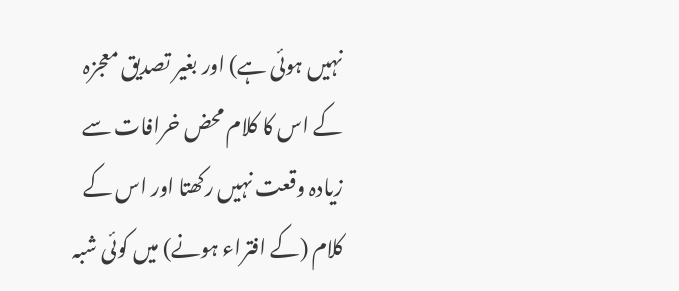نہیں ہوئی ہے) اور بغیر تصدیق معجزہ کے اس کا کلام محض خرافات سے زیادہ وقعت نہیں رکھتا اور اس کے کلام (کے افتراء ہونے) میں کوئی شبہ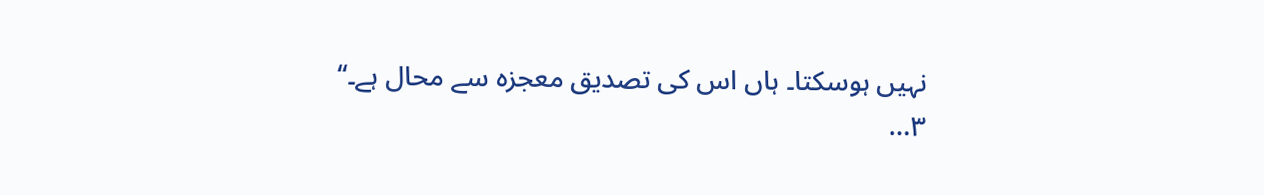نہیں ہوسکتا۔ ہاں اس کی تصدیق معجزہ سے محال ہے۔‘‘
۳…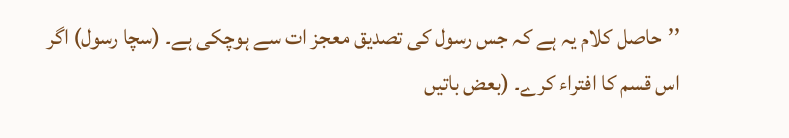’’حاصل کلام یہ ہے کہ جس رسول کی تصدیق معجز ات سے ہوچکی ہے۔ (سچا رسول) اگر اس قسم کا افتراء کرے۔ (بعض باتیں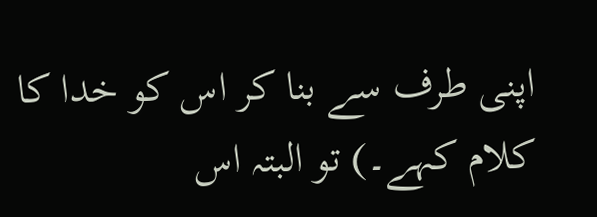اپنی طرف سے بنا کر اس کو خدا کا کلام کہے۔) تو البتہ اس